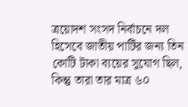ত্রয়োদশ সংসদ নির্বাচনে দল হিসেবে জাতীয় পার্টির জন্য তিন কোটি টাকা ব্যয়ের সুযোগ ছিল, কিন্তু তারা তার মাত্র ৬০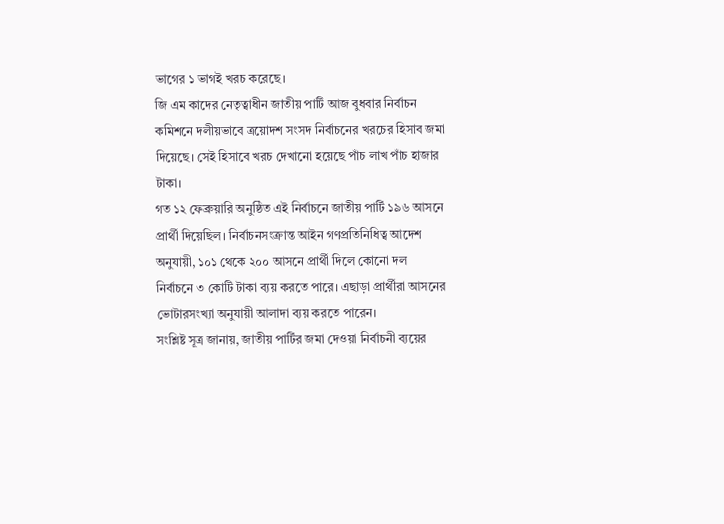ভাগের ১ ভাগই খরচ করেছে।
জি এম কাদের নেতৃত্বাধীন জাতীয় পার্টি আজ বুধবার নির্বাচন কমিশনে দলীয়ভাবে ত্রয়োদশ সংসদ নির্বাচনের খরচের হিসাব জমা দিয়েছে। সেই হিসাবে খরচ দেখানো হয়েছে পাঁচ লাখ পাঁচ হাজার টাকা।
গত ১২ ফেব্রুয়ারি অনুষ্ঠিত এই নির্বাচনে জাতীয় পার্টি ১৯৬ আসনে প্রার্থী দিয়েছিল। নির্বাচনসংক্রান্ত আইন গণপ্রতিনিধিত্ব আদেশ অনুযায়ী, ১০১ থেকে ২০০ আসনে প্রার্থী দিলে কোনো দল নির্বাচনে ৩ কোটি টাকা ব্যয় করতে পারে। এছাড়া প্রার্থীরা আসনের ভোটারসংখ্যা অনুযায়ী আলাদা ব্যয় করতে পারেন।
সংশ্লিষ্ট সূত্র জানায়, জাতীয় পার্টির জমা দেওয়া নির্বাচনী ব্যয়ের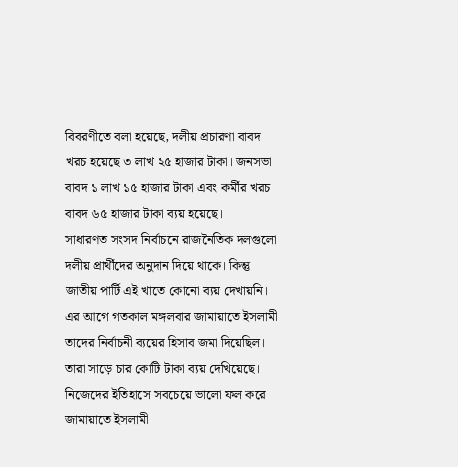বিবরণীতে বলা হয়েছে, দলীয় প্রচারণা বাবদ খরচ হয়েছে ৩ লাখ ২৫ হাজার টাকা। জনসভা বাবদ ১ লাখ ১৫ হাজার টাকা এবং কর্মীর খরচ বাবদ ৬৫ হাজার টাকা ব্যয় হয়েছে।
সাধারণত সংসদ নির্বাচনে রাজনৈতিক দলগুলো দলীয় প্রার্থীদের অনুদান দিয়ে থাকে। কিন্তু জাতীয় পার্টি এই খাতে কোনো ব্যয় দেখায়নি।
এর আগে গতকাল মঙ্গলবার জামায়াতে ইসলামী তাদের নির্বাচনী ব্যয়ের হিসাব জমা দিয়েছিল। তারা সাড়ে চার কোটি টাকা ব্যয় দেখিয়েছে।
নিজেদের ইতিহাসে সবচেয়ে ভালো ফল করে জামায়াতে ইসলামী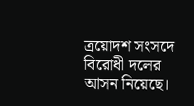ত্রয়োদশ সংসদে বিরোধী দলের আসন নিয়েছে।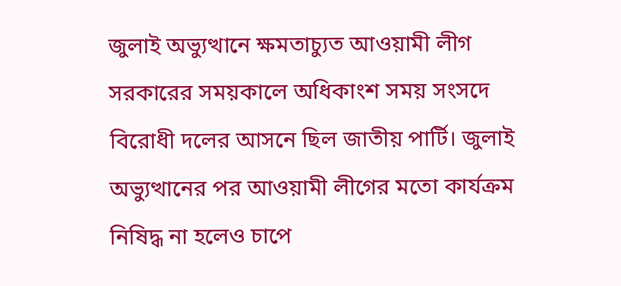জুলাই অভ্যুত্থানে ক্ষমতাচ্যুত আওয়ামী লীগ সরকারের সময়কালে অধিকাংশ সময় সংসদে বিরোধী দলের আসনে ছিল জাতীয় পার্টি। জুলাই অভ্যুত্থানের পর আওয়ামী লীগের মতো কার্যক্রম নিষিদ্ধ না হলেও চাপে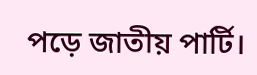পড়ে জাতীয় পার্টি।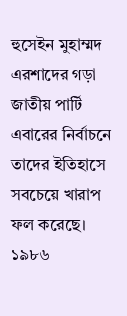হুসেইন মুহাম্মদ এরশাদের গড়া জাতীয় পার্টি এবারের নির্বাচনে তাদের ইতিহাসে সবচেয়ে খারাপ ফল করেছে। ১৯৮৬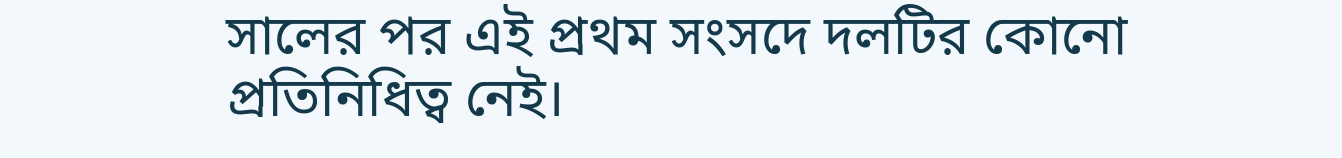সালের পর এই প্রথম সংসদে দলটির কোনো প্রতিনিধিত্ব নেই।